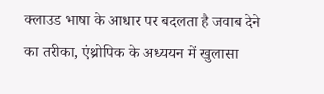क्लाउड भाषा के आधार पर बदलता है जवाब देने का तरीका, एंथ्रोपिक के अध्ययन में खुलासा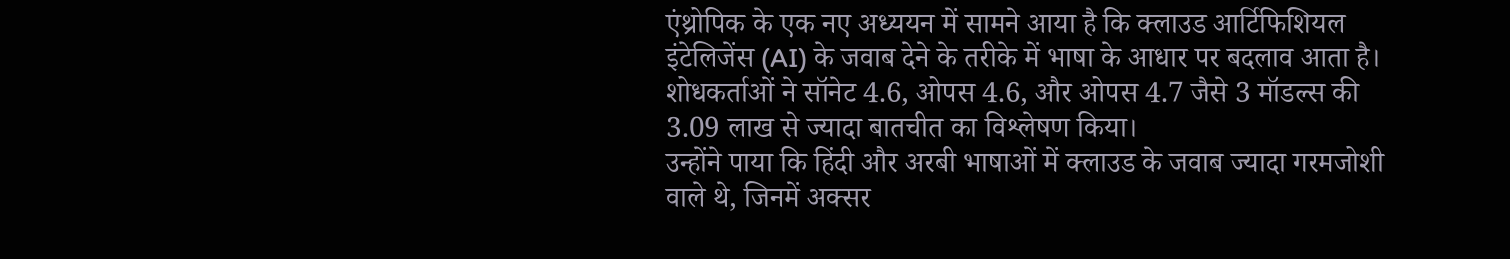एंथ्रोपिक के एक नए अध्ययन में सामने आया है कि क्लाउड आर्टिफिशियल इंटेलिजेंस (AI) के जवाब देने के तरीके में भाषा के आधार पर बदलाव आता है।
शोधकर्ताओं ने सॉनेट 4.6, ओपस 4.6, और ओपस 4.7 जैसे 3 मॉडल्स की 3.09 लाख से ज्यादा बातचीत का विश्लेषण किया।
उन्होंने पाया कि हिंदी और अरबी भाषाओं में क्लाउड के जवाब ज्यादा गरमजोशी वाले थे, जिनमें अक्सर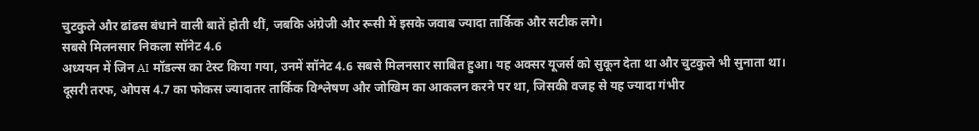चुटकुले और ढांढस बंधाने वाली बातें होती थीं, जबकि अंग्रेजी और रूसी में इसके जवाब ज्यादा तार्किक और सटीक लगे।
सबसे मिलनसार निकला सॉनेट 4.6
अध्ययन में जिन AI मॉडल्स का टेस्ट किया गया, उनमें सॉनेट 4.6 सबसे मिलनसार साबित हुआ। यह अक्सर यूजर्स को सुकून देता था और चुटकुले भी सुनाता था।
दूसरी तरफ, ओपस 4.7 का फोकस ज्यादातर तार्किक विश्लेषण और जोखिम का आकलन करने पर था, जिसकी वजह से यह ज्यादा गंभीर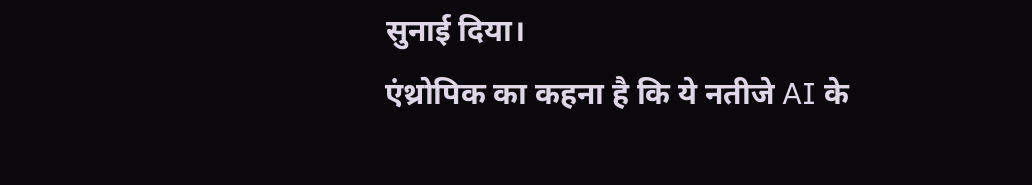सुनाई दिया।
एंथ्रोपिक का कहना है कि ये नतीजे AI के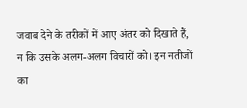जवाब देने के तरीकों में आए अंतर को दिखाते हैं, न कि उसके अलग-अलग विचारों को। इन नतीजों का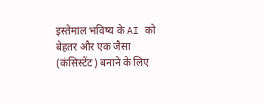इस्तेमाल भविष्य के AI को बेहतर और एक जैसा (कंसिस्टेंट) बनाने के लिए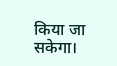किया जा सकेगा।